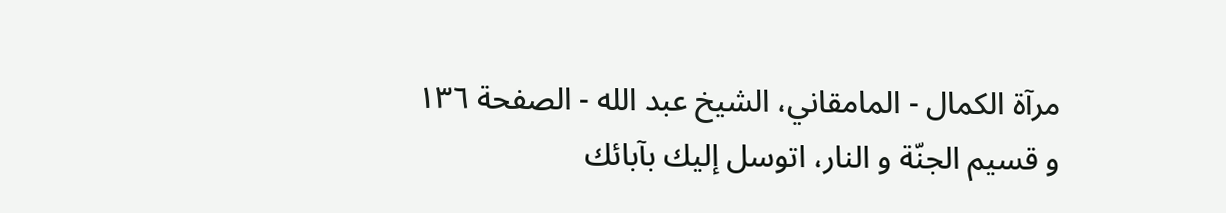مرآة الكمال - المامقاني، الشيخ عبد الله - الصفحة ١٣٦
و قسيم الجنّة و النار، اتوسل إليك بآبائك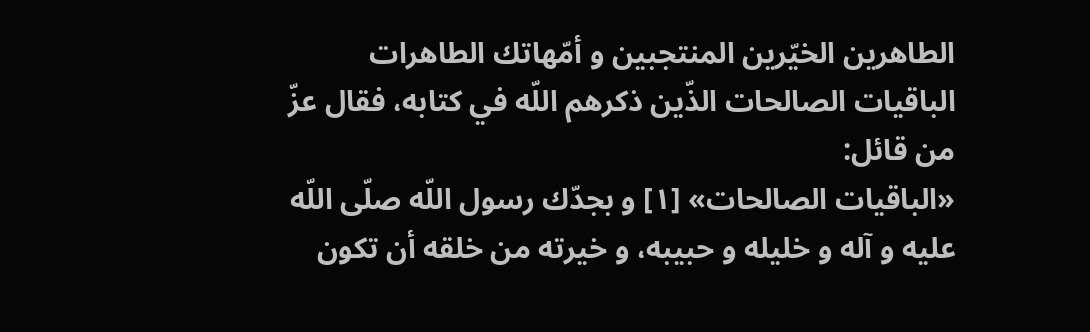الطاهرين الخيّرين المنتجبين و أمّهاتك الطاهرات الباقيات الصالحات الذّين ذكرهم اللّه في كتابه، فقال عزّ من قائل:
«الباقيات الصالحات» [١] و بجدّك رسول اللّه صلّى اللّه عليه و آله و خليله و حبيبه، و خيرته من خلقه أن تكون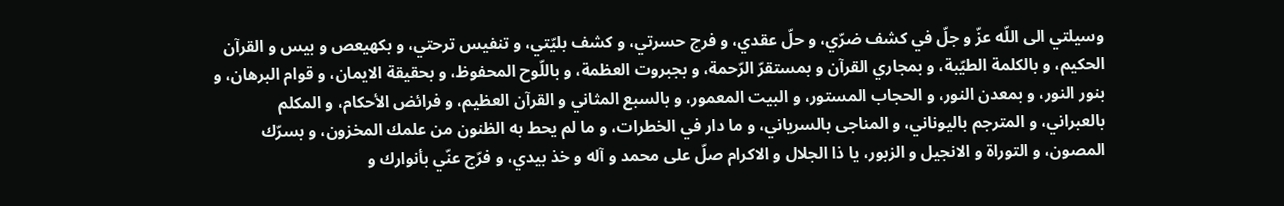وسيلتي الى اللّه عزّ و جلّ في كشف ضرّي، و حلّ عقدي، و فرج حسرتي، و كشف بليّتي، و تنفيس ترحتي، و بكهيعص و بيس و القرآن الحكيم، و بالكلمة الطيّبة، و بمجاري القرآن و بمستقرّ الرّحمة، و بجبروت العظمة، و باللّوح المحفوظ، و بحقيقة الايمان، و قوام البرهان، و بنور النور، و بمعدن النور، و الحجاب المستور، و البيت المعمور، و بالسبع المثاني و القرآن العظيم، و فرائض الأحكام، و المكلم بالعبراني، و المترجم باليوناني، و المناجى بالسرياني، و ما دار في الخطرات، و ما لم يحط به الظنون من علمك المخزون، و بسرّك المصون، و التوراة و الانجيل و الزبور، يا ذا الجلال و الاكرام صلّ على محمد و آله و خذ بيدي، و فرّج عنّي بأنوارك و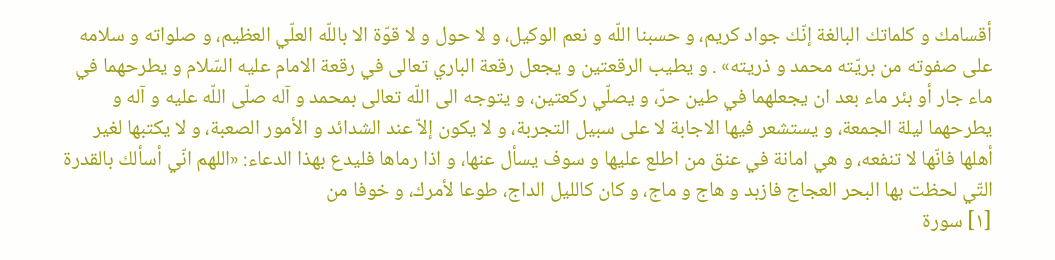أقسامك و كلماتك البالغة إنّك جواد كريم، و حسبنا اللّه و نعم الوكيل، و لا حول و لا قوّة الا باللّه العلّي العظيم، و صلواته و سلامه على صفوته من بريّته محمد و ذريته» . و يطيب الرقعتين و يجعل رقعة الباري تعالى في رقعة الامام عليه السّلام و يطرحهما في ماء جار أو بئر ماء بعد ان يجعلهما في طين حرّ، و يصلّي ركعتين، و يتوجه الى اللّه تعالى بمحمد و آله صلّى اللّه عليه و آله و يطرحهما ليلة الجمعة، و يستشعر فيها الاجابة لا على سبيل التجربة، و لا يكون إلاّ عند الشدائد و الأمور الصعبة، و لا يكتبها لغير أهلها فانّها لا تنفعه، و هي امانة في عنق من اطلع عليها و سوف يسأل عنها، و اذا رماها فليدع بهذا الدعاء: «اللهم انّي أسألك بالقدرة التّي لحظت بها البحر العجاج فازبد و هاج و ماج، و كان كالليل الداج، طوعا لأمرك، و خوفا من
[١] سورة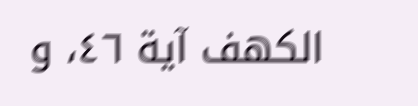الكهف آية ٤٦، و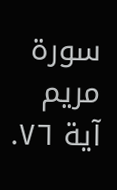سورة مريم آية ٧٦.